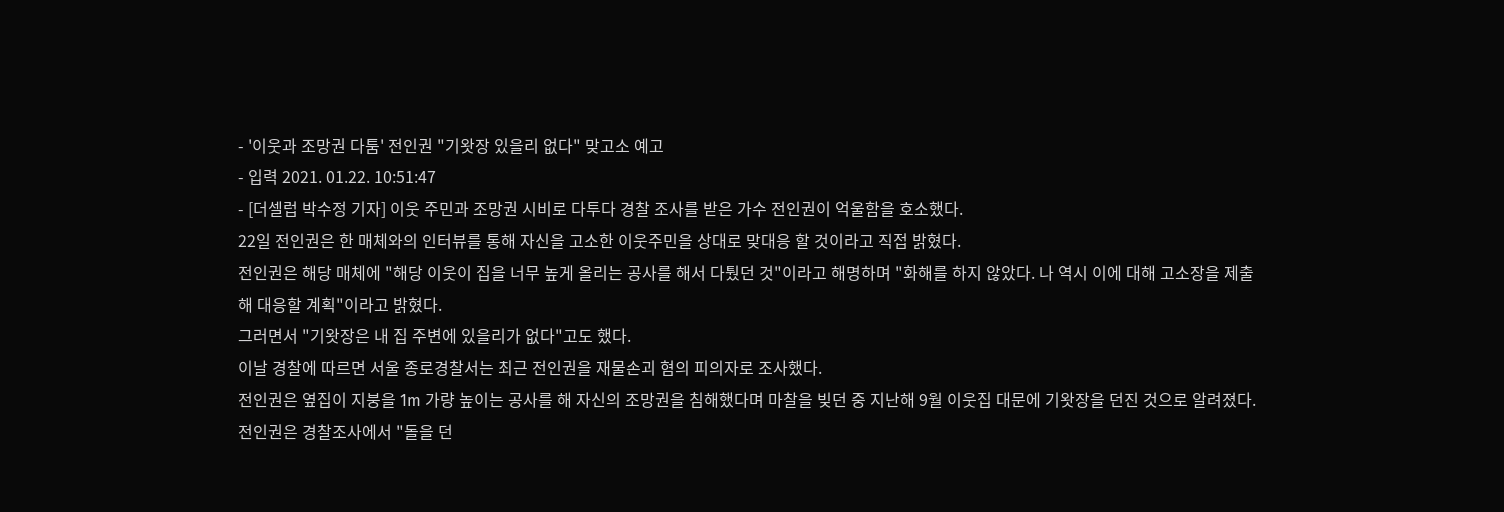- '이웃과 조망권 다툼' 전인권 "기왓장 있을리 없다" 맞고소 예고
- 입력 2021. 01.22. 10:51:47
- [더셀럽 박수정 기자] 이웃 주민과 조망권 시비로 다투다 경찰 조사를 받은 가수 전인권이 억울함을 호소했다.
22일 전인권은 한 매체와의 인터뷰를 통해 자신을 고소한 이웃주민을 상대로 맞대응 할 것이라고 직접 밝혔다.
전인권은 해당 매체에 "해당 이웃이 집을 너무 높게 올리는 공사를 해서 다퉜던 것"이라고 해명하며 "화해를 하지 않았다. 나 역시 이에 대해 고소장을 제출해 대응할 계획"이라고 밝혔다.
그러면서 "기왓장은 내 집 주변에 있을리가 없다"고도 했다.
이날 경찰에 따르면 서울 종로경찰서는 최근 전인권을 재물손괴 혐의 피의자로 조사했다.
전인권은 옆집이 지붕을 1m 가량 높이는 공사를 해 자신의 조망권을 침해했다며 마찰을 빚던 중 지난해 9월 이웃집 대문에 기왓장을 던진 것으로 알려졌다.
전인권은 경찰조사에서 "돌을 던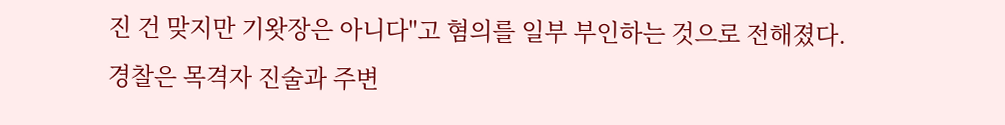진 건 맞지만 기왓장은 아니다"고 혐의를 일부 부인하는 것으로 전해졌다.
경찰은 목격자 진술과 주변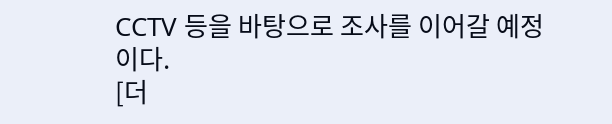CCTV 등을 바탕으로 조사를 이어갈 예정이다.
[더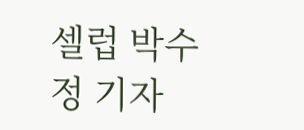셀럽 박수정 기자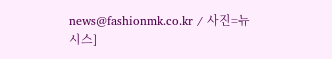news@fashionmk.co.kr / 사진=뉴시스]